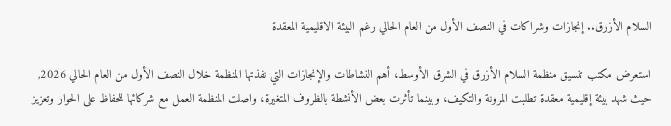السلام الأزرق.. إنجازات وشراكات في النصف الأول من العام الحالي رغم البيئة الاقليمية المعقدة

استعرض مكتب تنسيق منظمة السلام الأزرق في الشرق الأوسط، أهم النشاطات والإنجازات التي نفذتها المنظمة خلال النصف الأول من العام الحالي 2026, حيث شهد بيئة إقليمية معقدة تطلبت المرونة والتكيف، وبينما تأثرت بعض الأنشطة بالظروف المتغيرة، واصلت المنظمة العمل مع شركائها للحفاظ على الحوار وتعزيز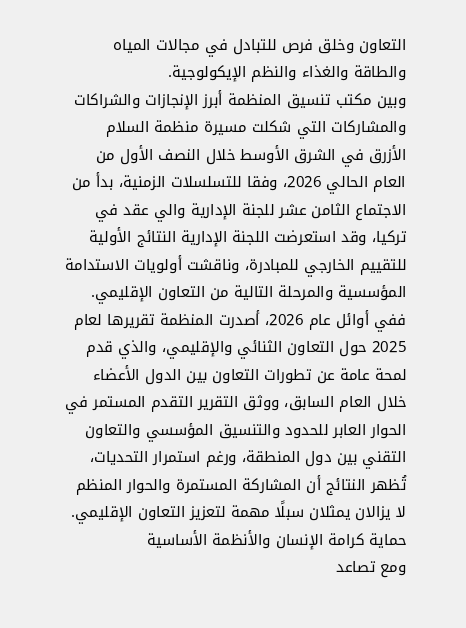التعاون وخلق فرص للتبادل في مجالات المياه والطاقة والغذاء والنظم الإيكولوجية.
وبين مكتب تنسيق المنظمة أبرز الإنجازات والشراكات والمشاركات التي شكلت مسيرة منظمة السلام الأزرق في الشرق الأوسط خلال النصف الأول من العام الحالي 2026، وفقا للتسلسلات الزمنية، بدأ من الاجتماع الثامن عشر للجنة الإدارية والي عقد في تركيا، وقد استعرضت اللجنة الإدارية النتائج الأولية للتقييم الخارجي للمبادرة، وناقشت أولويات الاستدامة المؤسسية والمرحلة التالية من التعاون الإقليمي.
ففي أوائل عام 2026، أصدرت المنظمة تقريرها لعام 2025 حول التعاون الثنائي والإقليمي، والذي قدم لمحة عامة عن تطورات التعاون بين الدول الأعضاء خلال العام السابق، ووثق التقرير التقدم المستمر في الحوار العابر للحدود والتنسيق المؤسسي والتعاون التقني بين دول المنطقة، ورغم استمرار التحديات، تُظهر النتائج أن المشاركة المستمرة والحوار المنظم لا يزالان يمثلان سبلًا مهمة لتعزيز التعاون الإقليمي.
حماية كرامة الإنسان والأنظمة الأساسية
ومع تصاعد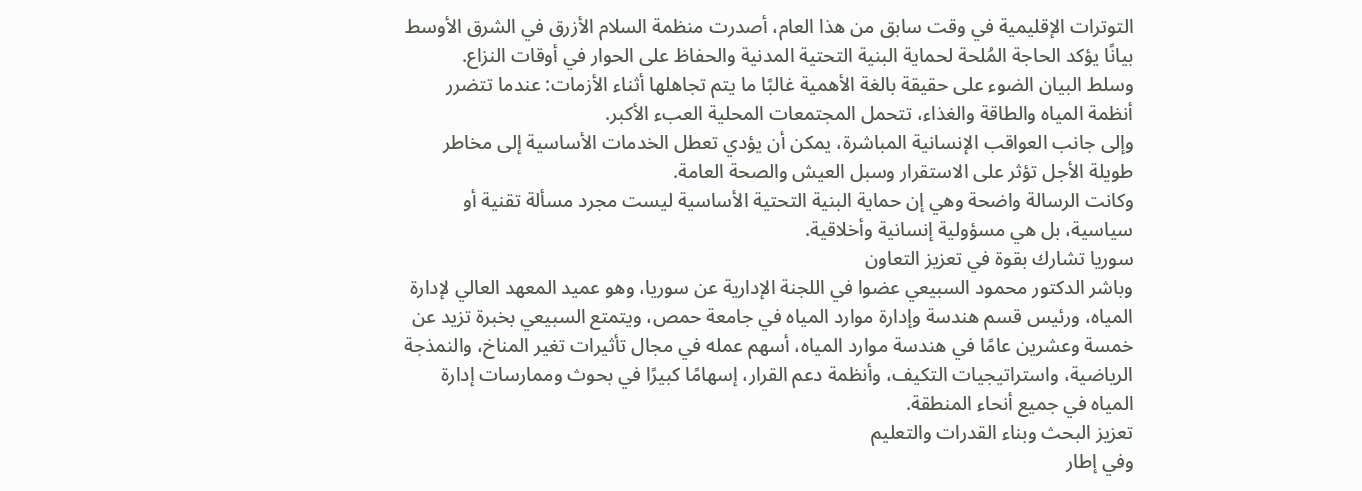التوترات الإقليمية في وقت سابق من هذا العام، أصدرت منظمة السلام الأزرق في الشرق الأوسط بيانًا يؤكد الحاجة المُلحة لحماية البنية التحتية المدنية والحفاظ على الحوار في أوقات النزاع.
وسلط البيان الضوء على حقيقة بالغة الأهمية غالبًا ما يتم تجاهلها أثناء الأزمات: عندما تتضرر أنظمة المياه والطاقة والغذاء، تتحمل المجتمعات المحلية العبء الأكبر.
وإلى جانب العواقب الإنسانية المباشرة، يمكن أن يؤدي تعطل الخدمات الأساسية إلى مخاطر طويلة الأجل تؤثر على الاستقرار وسبل العيش والصحة العامة.
وكانت الرسالة واضحة وهي إن حماية البنية التحتية الأساسية ليست مجرد مسألة تقنية أو سياسية، بل هي مسؤولية إنسانية وأخلاقية.
سوريا تشارك بقوة في تعزيز التعاون
وباشر الدكتور محمود السبيعي عضوا في اللجنة الإدارية عن سوريا، وهو عميد المعهد العالي لإدارة المياه، ورئيس قسم هندسة وإدارة موارد المياه في جامعة حمص، ويتمتع السبيعي بخبرة تزيد عن خمسة وعشرين عامًا في هندسة موارد المياه، أسهم عمله في مجال تأثيرات تغير المناخ، والنمذجة الرياضية، واستراتيجيات التكيف، وأنظمة دعم القرار، إسهامًا كبيرًا في بحوث وممارسات إدارة المياه في جميع أنحاء المنطقة.
تعزيز البحث وبناء القدرات والتعليم
وفي إطار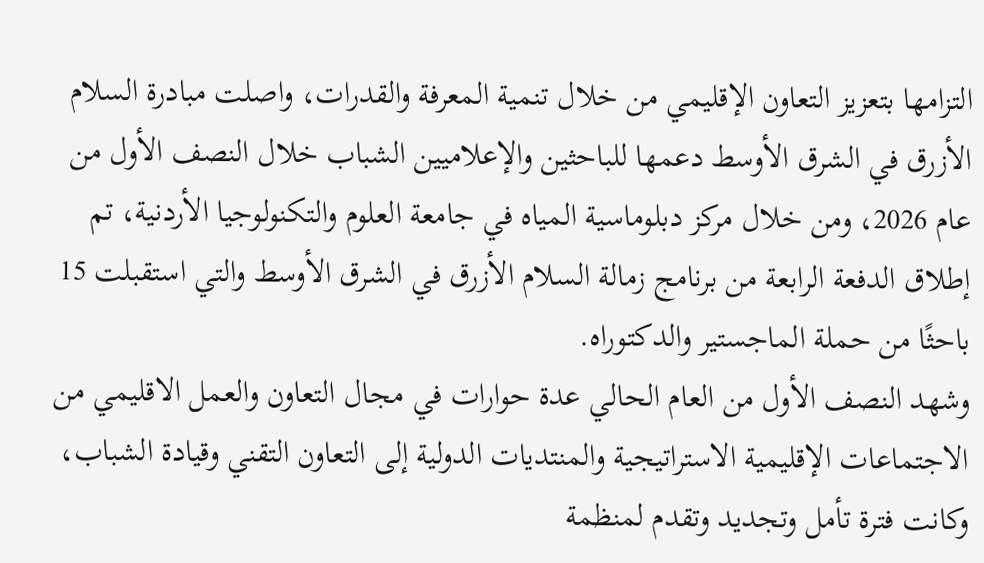التزامها بتعزيز التعاون الإقليمي من خلال تنمية المعرفة والقدرات، واصلت مبادرة السلام الأزرق في الشرق الأوسط دعمها للباحثين والإعلاميين الشباب خلال النصف الأول من عام 2026، ومن خلال مركز دبلوماسية المياه في جامعة العلوم والتكنولوجيا الأردنية، تم إطلاق الدفعة الرابعة من برنامج زمالة السلام الأزرق في الشرق الأوسط والتي استقبلت 15 باحثًا من حملة الماجستير والدكتوراه.
وشهد النصف الأول من العام الحالي عدة حوارات في مجال التعاون والعمل الاقليمي من الاجتماعات الإقليمية الاستراتيجية والمنتديات الدولية إلى التعاون التقني وقيادة الشباب، وكانت فترة تأمل وتجديد وتقدم لمنظمة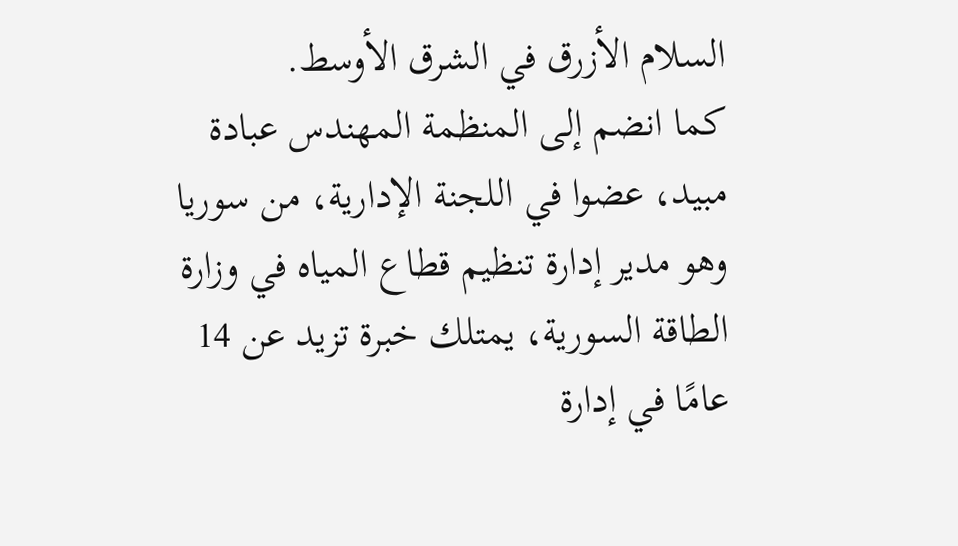السلام الأزرق في الشرق الأوسط.
كما انضم إلى المنظمة المهندس عبادة مبيد، عضوا في اللجنة الإدارية، من سوريا وهو مدير إدارة تنظيم قطاع المياه في وزارة الطاقة السورية، يمتلك خبرة تزيد عن 14 عامًا في إدارة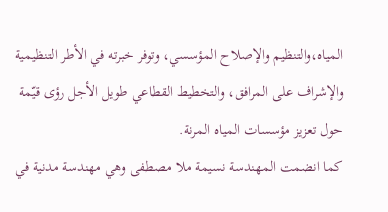المياه،والتنظيم والإصلاح المؤسسي، وتوفر خبرته في الأطر التنظيمية والإشراف على المرافق، والتخطيط القطاعي طويل الأجل رؤى قيّمة حول تعزيز مؤسسات المياه المرنة.
كما انضمت المهندسة نسيمة ملا مصطفى وهي مهندسة مدنية في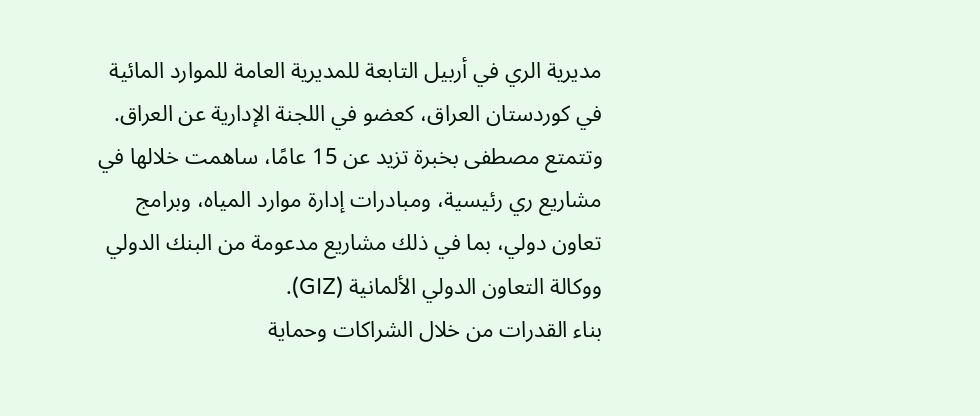مديرية الري في أربيل التابعة للمديرية العامة للموارد المائية في كوردستان العراق، كعضو في اللجنة الإدارية عن العراق.
وتتمتع مصطفى بخبرة تزيد عن 15 عامًا، ساهمت خلالها في مشاريع ري رئيسية، ومبادرات إدارة موارد المياه، وبرامج تعاون دولي، بما في ذلك مشاريع مدعومة من البنك الدولي ووكالة التعاون الدولي الألمانية (GIZ).
بناء القدرات من خلال الشراكات وحماية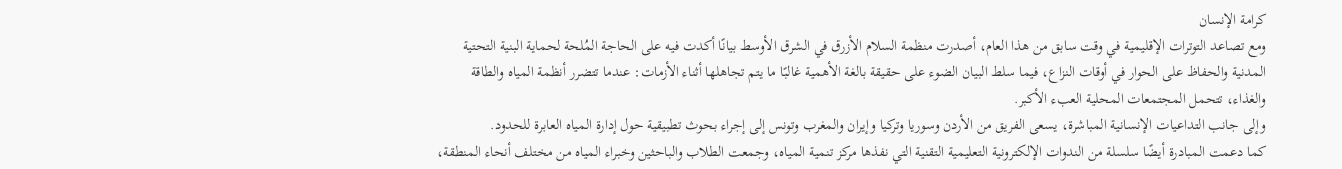كرامة الإنسان
ومع تصاعد التوترات الإقليمية في وقت سابق من هذا العام، أصدرت منظمة السلام الأزرق في الشرق الأوسط بيانًا أكدت فيه على الحاجة المُلحة لحماية البنية التحتية المدنية والحفاظ على الحوار في أوقات النزاع، فيما سلط البيان الضوء على حقيقة بالغة الأهمية غالبًا ما يتم تجاهلها أثناء الأزمات: عندما تتضرر أنظمة المياه والطاقة والغذاء، تتحمل المجتمعات المحلية العبء الأكبر.
وإلى جانب التداعيات الإنسانية المباشرة، يسعى الفريق من الأردن وسوريا وتركيا وإيران والمغرب وتونس إلى إجراء بحوث تطبيقية حول إدارة المياه العابرة للحدود.
كما دعمت المبادرة أيضًا سلسلة من الندوات الإلكترونية التعليمية التقنية التي نفذها مركز تنمية المياه، وجمعت الطلاب والباحثين وخبراء المياه من مختلف أنحاء المنطقة،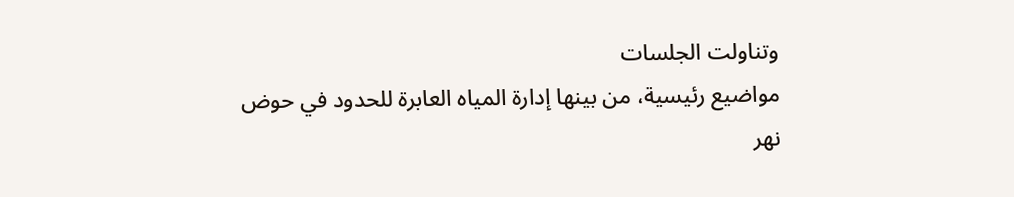وتناولت الجلسات
مواضيع رئيسية، من بينها إدارة المياه العابرة للحدود في حوض نهر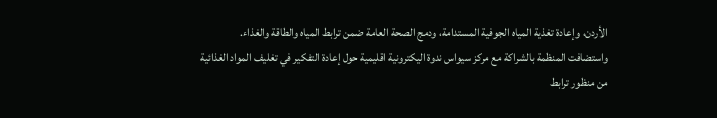الأردن، وإعادة تغذية المياه الجوفية المستدامة، ودمج الصحة العامة ضمن ترابط المياه والطاقة والغذاء.
واستضافت المنظمة بالشراكة مع مركز سيواس ندوة اليكترونية اقليمية حول إعادة التفكير في تغليف المواد الغذائية من منظور ترابط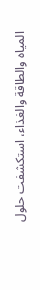المياه والطاقة والغذاء، استكشفت حلول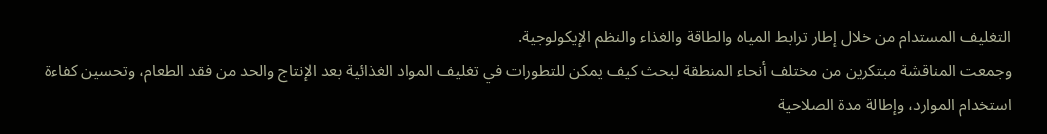التغليف المستدام من خلال إطار ترابط المياه والطاقة والغذاء والنظم الإيكولوجية.
وجمعت المناقشة مبتكرين من مختلف أنحاء المنطقة لبحث كيف يمكن للتطورات في تغليف المواد الغذائية بعد الإنتاج والحد من فقد الطعام، وتحسين كفاءة استخدام الموارد، وإطالة مدة الصلاحية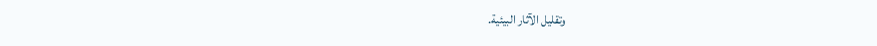وتقليل الآثار البيئية.